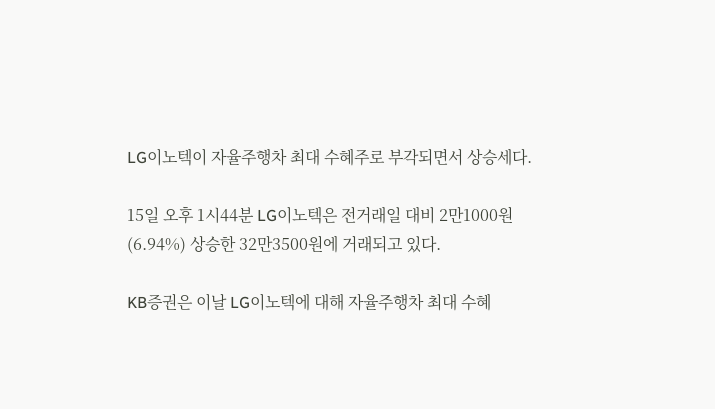LG이노텍이 자율주행차 최대 수혜주로 부각되면서 상승세다.

15일 오후 1시44분 LG이노텍은 전거래일 대비 2만1000원(6.94%) 상승한 32만3500원에 거래되고 있다.

KB증권은 이날 LG이노텍에 대해 자율주행차 최대 수혜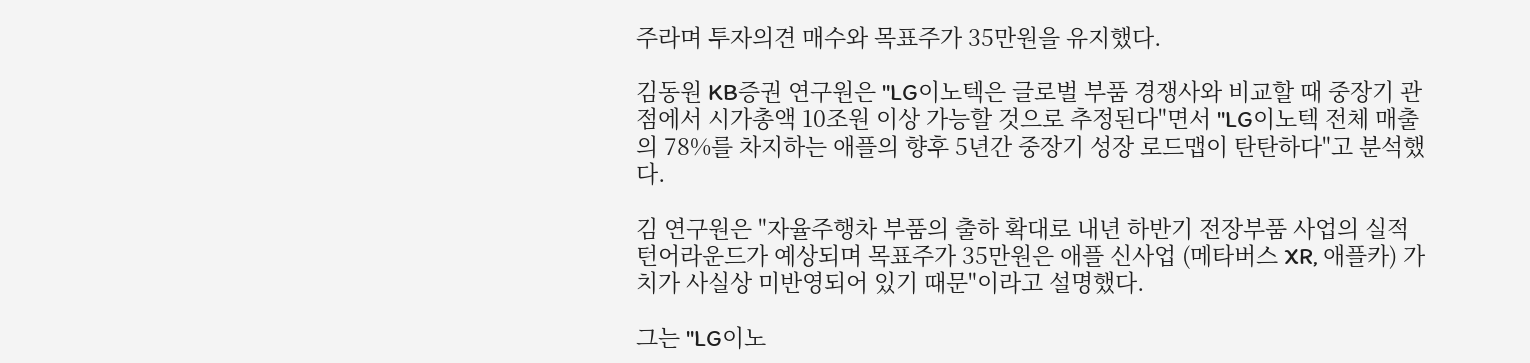주라며 투자의견 매수와 목표주가 35만원을 유지했다.

김동원 KB증권 연구원은 "LG이노텍은 글로벌 부품 경쟁사와 비교할 때 중장기 관점에서 시가총액 10조원 이상 가능할 것으로 추정된다"면서 "LG이노텍 전체 매출의 78%를 차지하는 애플의 향후 5년간 중장기 성장 로드맵이 탄탄하다"고 분석했다.

김 연구원은 "자율주행차 부품의 출하 확대로 내년 하반기 전장부품 사업의 실적 턴어라운드가 예상되며 목표주가 35만원은 애플 신사업 (메타버스 XR, 애플카) 가치가 사실상 미반영되어 있기 때문"이라고 설명했다.

그는 "LG이노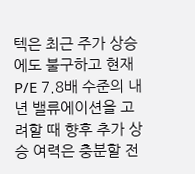텍은 최근 주가 상승에도 불구하고 현재 P/E 7.8배 수준의 내년 밸류에이션을 고려할 때 향후 추가 상승 여력은 충분할 전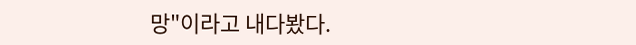망"이라고 내다봤다.